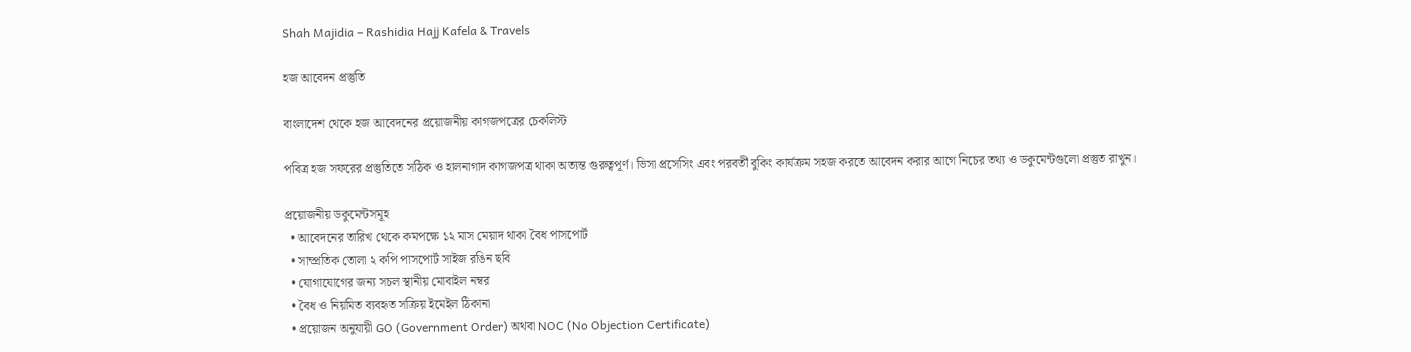Shah Majidia – Rashidia Hajj Kafela & Travels

হজ আবেদন প্রস্তুতি

বাংলাদেশ থেকে হজ আবেদনের প্রয়োজনীয় কাগজপত্রের চেকলিস্ট

পবিত্র হজ সফরের প্রস্তুতিতে সঠিক ও হালনাগাদ কাগজপত্র থাকা অত্যন্ত গুরুত্বপূর্ণ। ভিসা প্রসেসিং এবং পরবর্তী বুকিং কার্যক্রম সহজ করতে আবেদন করার আগে নিচের তথ্য ও ডকুমেন্টগুলো প্রস্তুত রাখুন।

প্রয়োজনীয় ডকুমেন্টসমূহ
  • আবেদনের তারিখ থেকে কমপক্ষে ১২ মাস মেয়াদ থাকা বৈধ পাসপোর্ট
  • সাম্প্রতিক তোলা ২ কপি পাসপোর্ট সাইজ রঙিন ছবি
  • যোগাযোগের জন্য সচল স্থানীয় মোবাইল নম্বর
  • বৈধ ও নিয়মিত ব্যবহৃত সক্রিয় ইমেইল ঠিকানা
  • প্রয়োজন অনুযায়ী GO (Government Order) অথবা NOC (No Objection Certificate)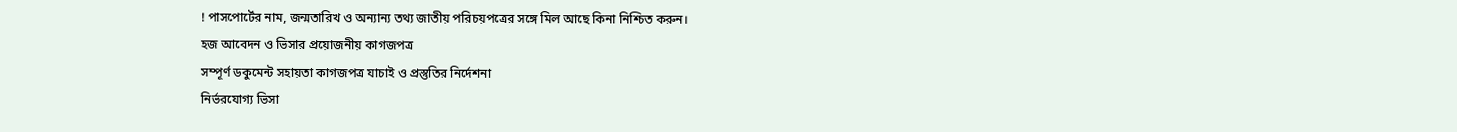! পাসপোর্টের নাম, জন্মতারিখ ও অন্যান্য তথ্য জাতীয় পরিচয়পত্রের সঙ্গে মিল আছে কিনা নিশ্চিত করুন।
হজ আবেদন ও ভিসার প্রয়োজনীয় কাগজপত্র
সম্পূর্ণ ডকুমেন্ট সহায়তা কাগজপত্র যাচাই ও প্রস্তুতির নির্দেশনা
নির্ভরযোগ্য ভিসা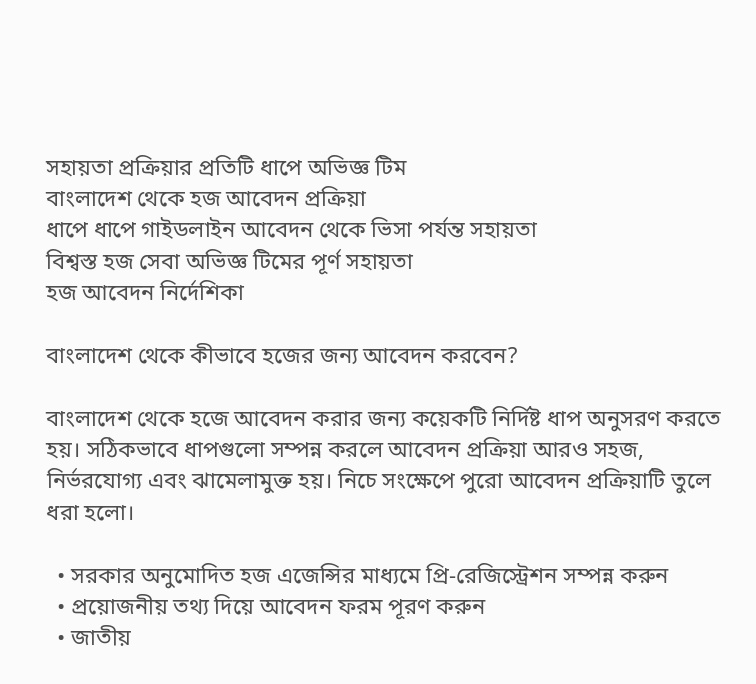সহায়তা প্রক্রিয়ার প্রতিটি ধাপে অভিজ্ঞ টিম
বাংলাদেশ থেকে হজ আবেদন প্রক্রিয়া
ধাপে ধাপে গাইডলাইন আবেদন থেকে ভিসা পর্যন্ত সহায়তা
বিশ্বস্ত হজ সেবা অভিজ্ঞ টিমের পূর্ণ সহায়তা
হজ আবেদন নির্দেশিকা

বাংলাদেশ থেকে কীভাবে হজের জন্য আবেদন করবেন?

বাংলাদেশ থেকে হজে আবেদন করার জন্য কয়েকটি নির্দিষ্ট ধাপ অনুসরণ করতে হয়। সঠিকভাবে ধাপগুলো সম্পন্ন করলে আবেদন প্রক্রিয়া আরও সহজ, নির্ভরযোগ্য এবং ঝামেলামুক্ত হয়। নিচে সংক্ষেপে পুরো আবেদন প্রক্রিয়াটি তুলে ধরা হলো।

  • সরকার অনুমোদিত হজ এজেন্সির মাধ্যমে প্রি-রেজিস্ট্রেশন সম্পন্ন করুন
  • প্রয়োজনীয় তথ্য দিয়ে আবেদন ফরম পূরণ করুন
  • জাতীয়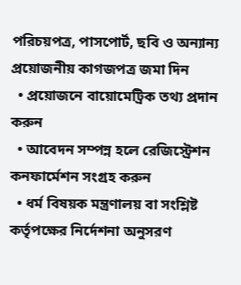পরিচয়পত্র, পাসপোর্ট, ছবি ও অন্যান্য প্রয়োজনীয় কাগজপত্র জমা দিন
  • প্রয়োজনে বায়োমেট্রিক তথ্য প্রদান করুন
  • আবেদন সম্পন্ন হলে রেজিস্ট্রেশন কনফার্মেশন সংগ্রহ করুন
  • ধর্ম বিষয়ক মন্ত্রণালয় বা সংশ্লিষ্ট কর্তৃপক্ষের নির্দেশনা অনুসরণ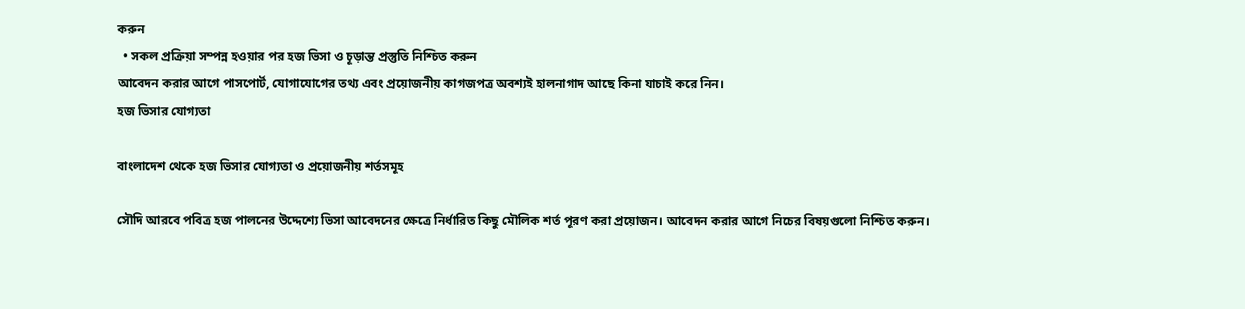করুন
  • সকল প্রক্রিয়া সম্পন্ন হওয়ার পর হজ ভিসা ও চূড়ান্ত প্রস্তুতি নিশ্চিত করুন
আবেদন করার আগে পাসপোর্ট, যোগাযোগের তথ্য এবং প্রয়োজনীয় কাগজপত্র অবশ্যই হালনাগাদ আছে কিনা যাচাই করে নিন।
হজ ভিসার যোগ্যতা

বাংলাদেশ থেকে হজ ভিসার যোগ্যতা ও প্রয়োজনীয় শর্তসমূহ

সৌদি আরবে পবিত্র হজ পালনের উদ্দেশ্যে ভিসা আবেদনের ক্ষেত্রে নির্ধারিত কিছু মৌলিক শর্ত পূরণ করা প্রয়োজন। আবেদন করার আগে নিচের বিষয়গুলো নিশ্চিত করুন।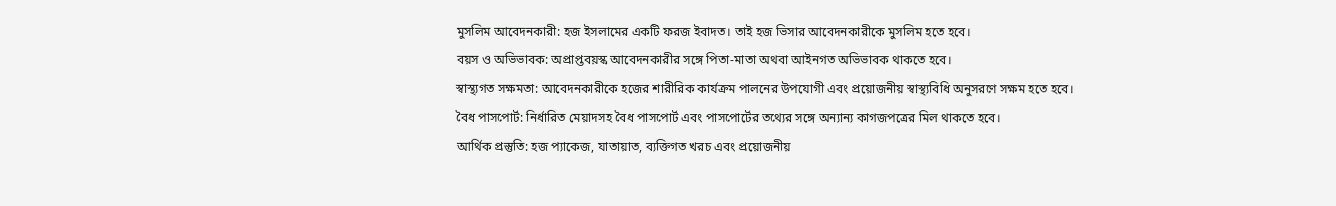মুসলিম আবেদনকারী: হজ ইসলামের একটি ফরজ ইবাদত। তাই হজ ভিসার আবেদনকারীকে মুসলিম হতে হবে।
বয়স ও অভিভাবক: অপ্রাপ্তবয়স্ক আবেদনকারীর সঙ্গে পিতা-মাতা অথবা আইনগত অভিভাবক থাকতে হবে।
স্বাস্থ্যগত সক্ষমতা: আবেদনকারীকে হজের শারীরিক কার্যক্রম পালনের উপযোগী এবং প্রয়োজনীয় স্বাস্থ্যবিধি অনুসরণে সক্ষম হতে হবে।
বৈধ পাসপোর্ট: নির্ধারিত মেয়াদসহ বৈধ পাসপোর্ট এবং পাসপোর্টের তথ্যের সঙ্গে অন্যান্য কাগজপত্রের মিল থাকতে হবে।
আর্থিক প্রস্তুতি: হজ প্যাকেজ, যাতায়াত, ব্যক্তিগত খরচ এবং প্রয়োজনীয়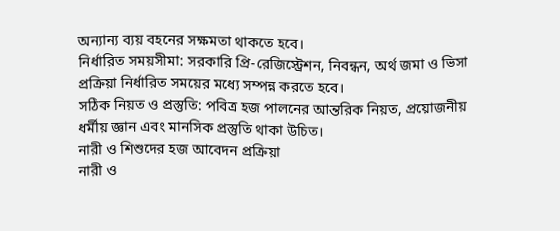অন্যান্য ব্যয় বহনের সক্ষমতা থাকতে হবে।
নির্ধারিত সময়সীমা: সরকারি প্রি-রেজিস্ট্রেশন, নিবন্ধন, অর্থ জমা ও ভিসা প্রক্রিয়া নির্ধারিত সময়ের মধ্যে সম্পন্ন করতে হবে।
সঠিক নিয়ত ও প্রস্তুতি: পবিত্র হজ পালনের আন্তরিক নিয়ত, প্রয়োজনীয় ধর্মীয় জ্ঞান এবং মানসিক প্রস্তুতি থাকা উচিত।
নারী ও শিশুদের হজ আবেদন প্রক্রিয়া
নারী ও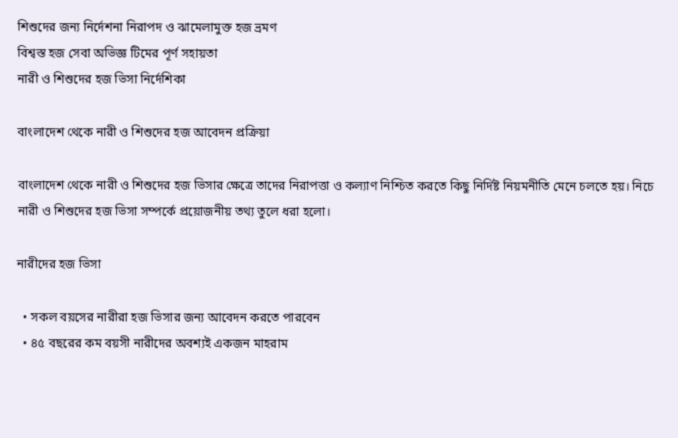শিশুদের জন্য নির্দেশনা নিরাপদ ও ঝামেলামুক্ত হজ ভ্রমণ
বিশ্বস্ত হজ সেবা অভিজ্ঞ টিমের পূর্ণ সহায়তা
নারী ও শিশুদের হজ ভিসা নির্দেশিকা

বাংলাদেশ থেকে নারী ও শিশুদের হজ আবেদন প্রক্রিয়া

বাংলাদেশ থেকে নারী ও শিশুদের হজ ভিসার ক্ষেত্রে তাদের নিরাপত্তা ও কল্যাণ নিশ্চিত করতে কিছু নির্দিষ্ট নিয়মনীতি মেনে চলতে হয়। নিচে নারী ও শিশুদের হজ ভিসা সম্পর্কে প্রয়োজনীয় তথ্য তুলে ধরা হলো।

নারীদের হজ ভিসা

  • সকল বয়সের নারীরা হজ ভিসার জন্য আবেদন করতে পারবেন
  • ৪৫ বছরের কম বয়সী নারীদের অবশ্যই একজন মাহরাম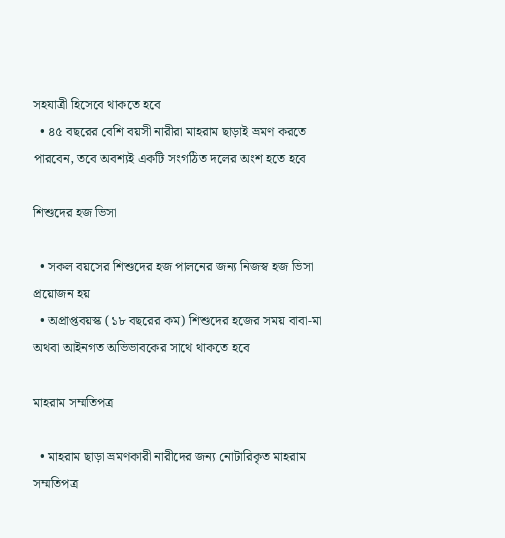সহযাত্রী হিসেবে থাকতে হবে
  • ৪৫ বছরের বেশি বয়সী নারীরা মাহরাম ছাড়াই ভ্রমণ করতে পারবেন, তবে অবশ্যই একটি সংগঠিত দলের অংশ হতে হবে

শিশুদের হজ ভিসা

  • সকল বয়সের শিশুদের হজ পালনের জন্য নিজস্ব হজ ভিসা প্রয়োজন হয়
  • অপ্রাপ্তবয়স্ক (১৮ বছরের কম) শিশুদের হজের সময় বাবা-মা অথবা আইনগত অভিভাবকের সাথে থাকতে হবে

মাহরাম সম্মতিপত্র

  • মাহরাম ছাড়া ভ্রমণকারী নারীদের জন্য নোটারিকৃত মাহরাম সম্মতিপত্র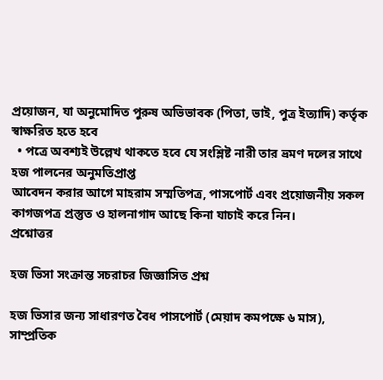প্রয়োজন, যা অনুমোদিত পুরুষ অভিভাবক (পিতা, ভাই, পুত্র ইত্যাদি) কর্তৃক স্বাক্ষরিত হতে হবে
  • পত্রে অবশ্যই উল্লেখ থাকতে হবে যে সংশ্লিষ্ট নারী তার ভ্রমণ দলের সাথে হজ পালনের অনুমতিপ্রাপ্ত
আবেদন করার আগে মাহরাম সম্মতিপত্র, পাসপোর্ট এবং প্রয়োজনীয় সকল কাগজপত্র প্রস্তুত ও হালনাগাদ আছে কিনা যাচাই করে নিন।
প্রশ্নোত্তর

হজ ভিসা সংক্রান্ত সচরাচর জিজ্ঞাসিত প্রশ্ন

হজ ভিসার জন্য সাধারণত বৈধ পাসপোর্ট (মেয়াদ কমপক্ষে ৬ মাস), সাম্প্রতিক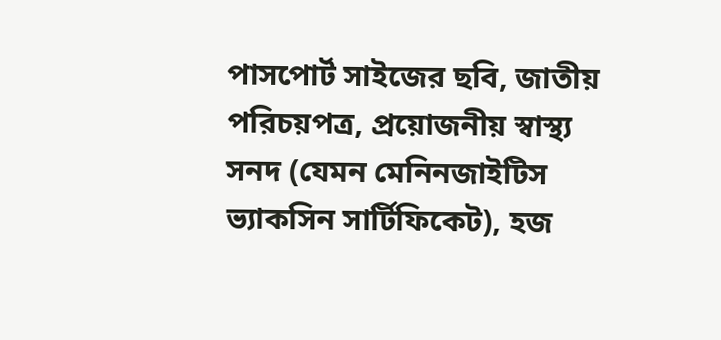পাসপোর্ট সাইজের ছবি, জাতীয় পরিচয়পত্র, প্রয়োজনীয় স্বাস্থ্য সনদ (যেমন মেনিনজাইটিস ভ্যাকসিন সার্টিফিকেট), হজ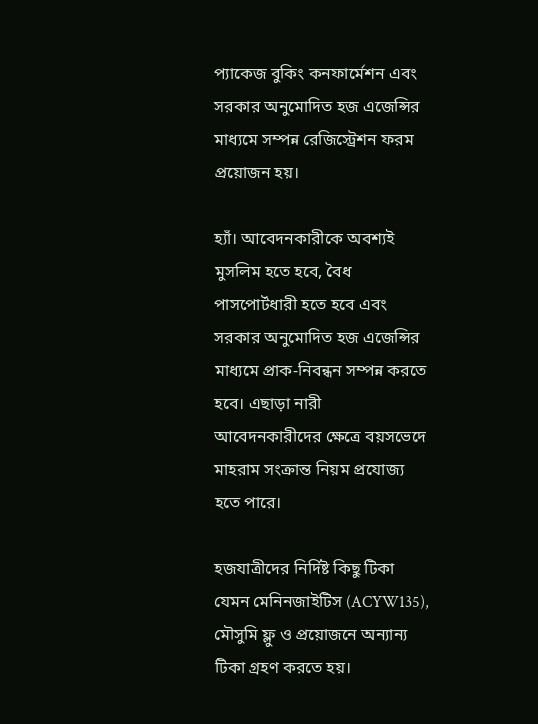প্যাকেজ বুকিং কনফার্মেশন এবং সরকার অনুমোদিত হজ এজেন্সির মাধ্যমে সম্পন্ন রেজিস্ট্রেশন ফরম প্রয়োজন হয়।

হ্যাঁ। আবেদনকারীকে অবশ্যই মুসলিম হতে হবে, বৈধ পাসপোর্টধারী হতে হবে এবং সরকার অনুমোদিত হজ এজেন্সির মাধ্যমে প্রাক-নিবন্ধন সম্পন্ন করতে হবে। এছাড়া নারী আবেদনকারীদের ক্ষেত্রে বয়সভেদে মাহরাম সংক্রান্ত নিয়ম প্রযোজ্য হতে পারে।

হজযাত্রীদের নির্দিষ্ট কিছু টিকা যেমন মেনিনজাইটিস (ACYW135), মৌসুমি ফ্লু ও প্রয়োজনে অন্যান্য টিকা গ্রহণ করতে হয়।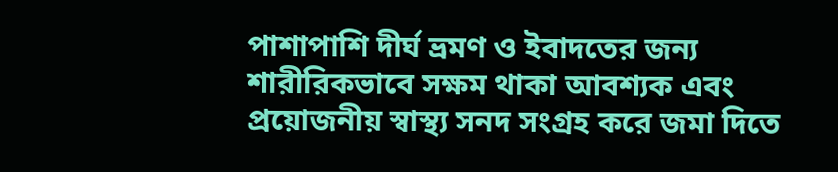পাশাপাশি দীর্ঘ ভ্রমণ ও ইবাদতের জন্য শারীরিকভাবে সক্ষম থাকা আবশ্যক এবং প্রয়োজনীয় স্বাস্থ্য সনদ সংগ্রহ করে জমা দিতে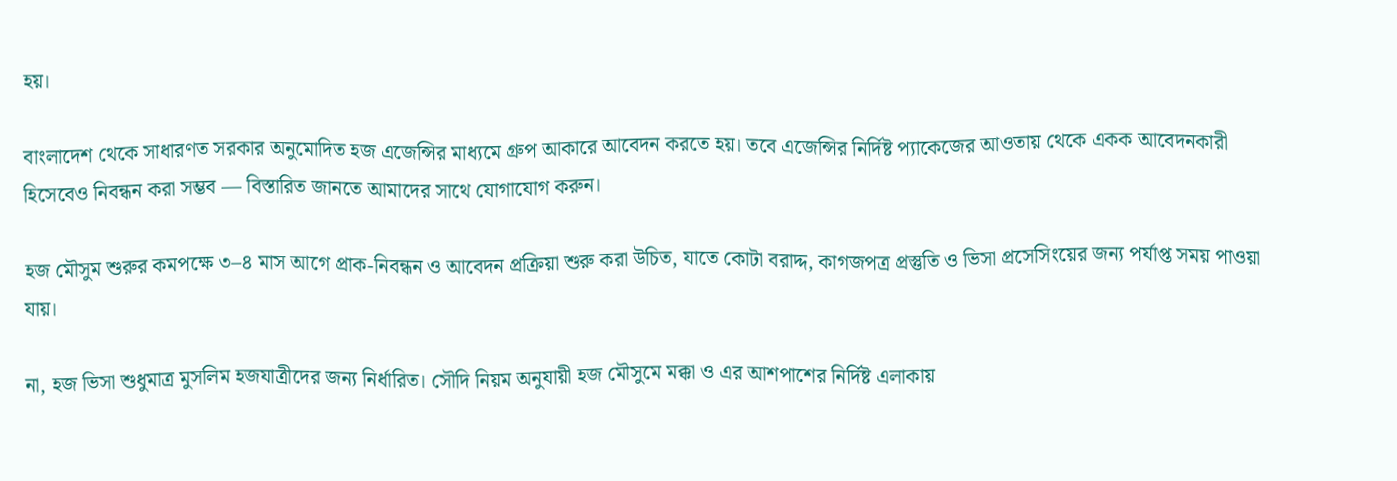হয়।

বাংলাদেশ থেকে সাধারণত সরকার অনুমোদিত হজ এজেন্সির মাধ্যমে গ্রুপ আকারে আবেদন করতে হয়। তবে এজেন্সির নির্দিষ্ট প্যাকেজের আওতায় থেকে একক আবেদনকারী হিসেবেও নিবন্ধন করা সম্ভব — বিস্তারিত জানতে আমাদের সাথে যোগাযোগ করুন।

হজ মৌসুম শুরুর কমপক্ষে ৩–৪ মাস আগে প্রাক-নিবন্ধন ও আবেদন প্রক্রিয়া শুরু করা উচিত, যাতে কোটা বরাদ্দ, কাগজপত্র প্রস্তুতি ও ভিসা প্রসেসিংয়ের জন্য পর্যাপ্ত সময় পাওয়া যায়।

না, হজ ভিসা শুধুমাত্র মুসলিম হজযাত্রীদের জন্য নির্ধারিত। সৌদি নিয়ম অনুযায়ী হজ মৌসুমে মক্কা ও এর আশপাশের নির্দিষ্ট এলাকায়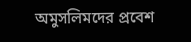অমুসলিমদের প্রবেশ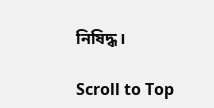নিষিদ্ধ।

Scroll to Top